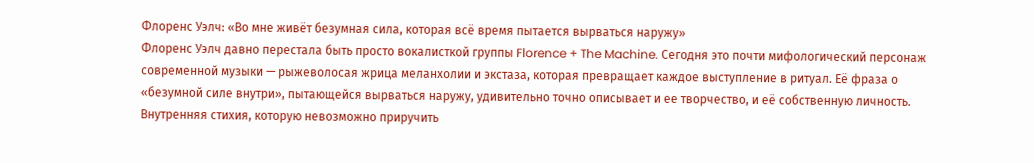Флоренс Уэлч: «Во мне живёт безумная сила, которая всё время пытается вырваться наружу»
Флоренс Уэлч давно перестала быть просто вокалисткой группы Florence + The Machine. Сегодня это почти мифологический персонаж современной музыки — рыжеволосая жрица меланхолии и экстаза, которая превращает каждое выступление в ритуал. Её фраза о «безумной силе внутри», пытающейся вырваться наружу, удивительно точно описывает и ее творчество, и её собственную личность.
Внутренняя стихия, которую невозможно приручить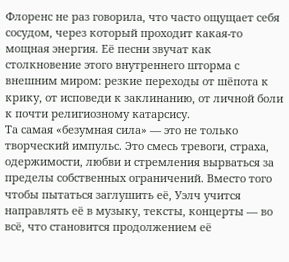Флоренс не раз говорила, что часто ощущает себя сосудом, через который проходит какая‑то мощная энергия. Её песни звучат как столкновение этого внутреннего шторма с внешним миром: резкие переходы от шёпота к крику, от исповеди к заклинанию, от личной боли к почти религиозному катарсису.
Та самая «безумная сила» — это не только творческий импульс. Это смесь тревоги, страха, одержимости, любви и стремления вырваться за пределы собственных ограничений. Вместо того чтобы пытаться заглушить её, Уэлч учится направлять её в музыку, тексты, концерты — во всё, что становится продолжением её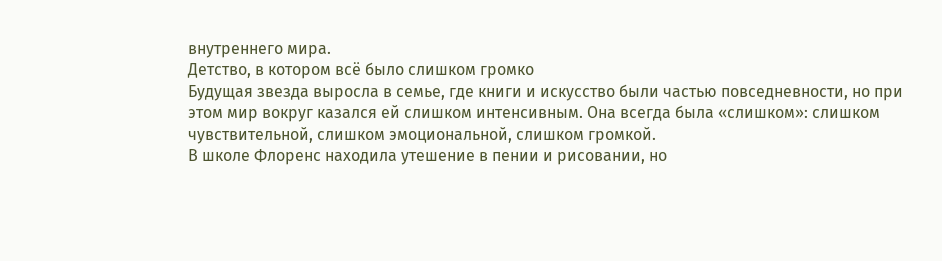внутреннего мира.
Детство, в котором всё было слишком громко
Будущая звезда выросла в семье, где книги и искусство были частью повседневности, но при этом мир вокруг казался ей слишком интенсивным. Она всегда была «слишком»: слишком чувствительной, слишком эмоциональной, слишком громкой.
В школе Флоренс находила утешение в пении и рисовании, но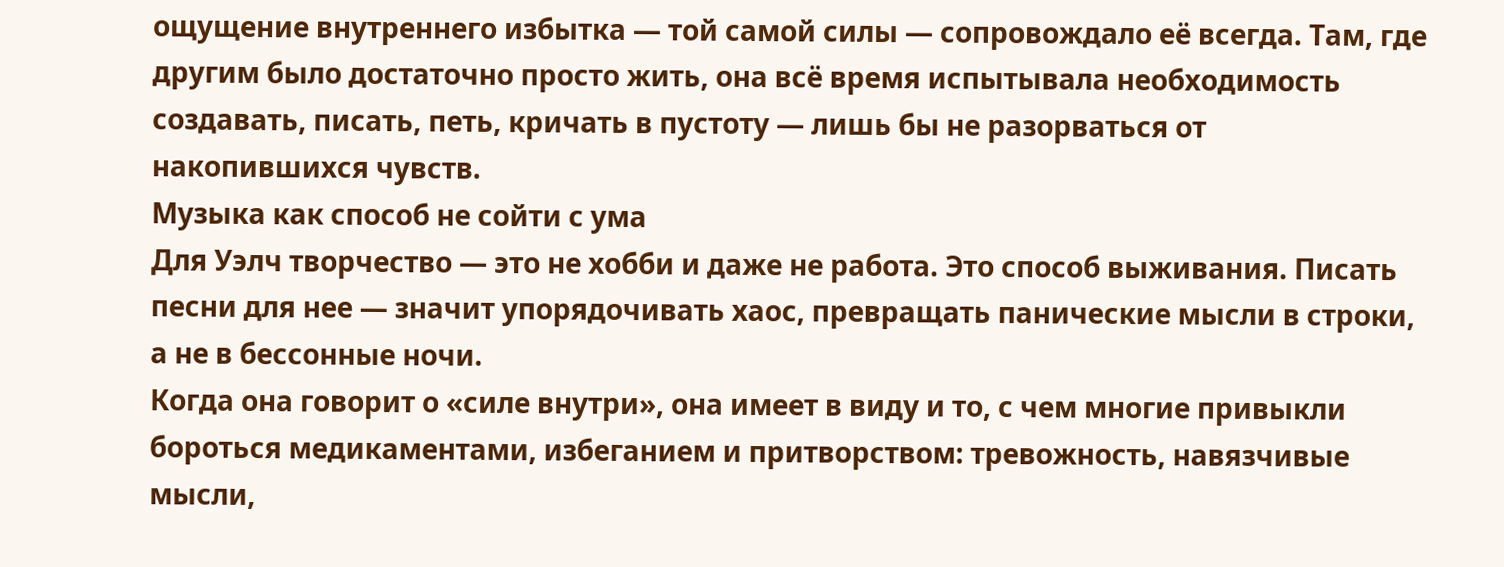ощущение внутреннего избытка — той самой силы — сопровождало её всегда. Там, где другим было достаточно просто жить, она всё время испытывала необходимость создавать, писать, петь, кричать в пустоту — лишь бы не разорваться от накопившихся чувств.
Музыка как способ не сойти с ума
Для Уэлч творчество — это не хобби и даже не работа. Это способ выживания. Писать песни для нее — значит упорядочивать хаос, превращать панические мысли в строки, а не в бессонные ночи.
Когда она говорит о «силе внутри», она имеет в виду и то, с чем многие привыкли бороться медикаментами, избеганием и притворством: тревожность, навязчивые мысли,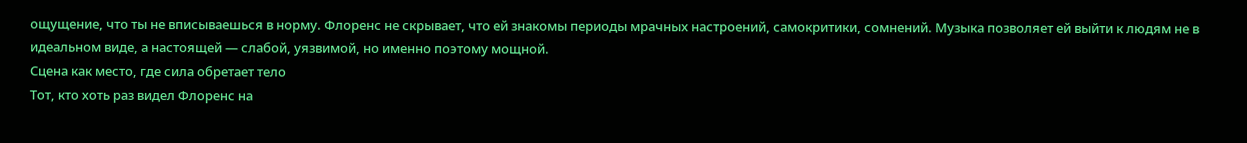ощущение, что ты не вписываешься в норму. Флоренс не скрывает, что ей знакомы периоды мрачных настроений, самокритики, сомнений. Музыка позволяет ей выйти к людям не в идеальном виде, а настоящей — слабой, уязвимой, но именно поэтому мощной.
Сцена как место, где сила обретает тело
Тот, кто хоть раз видел Флоренс на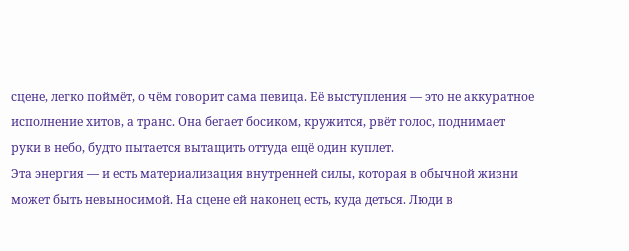сцене, легко поймёт, о чём говорит сама певица. Её выступления — это не аккуратное исполнение хитов, а транс. Она бегает босиком, кружится, рвёт голос, поднимает руки в небо, будто пытается вытащить оттуда ещё один куплет.
Эта энергия — и есть материализация внутренней силы, которая в обычной жизни может быть невыносимой. На сцене ей наконец есть, куда деться. Люди в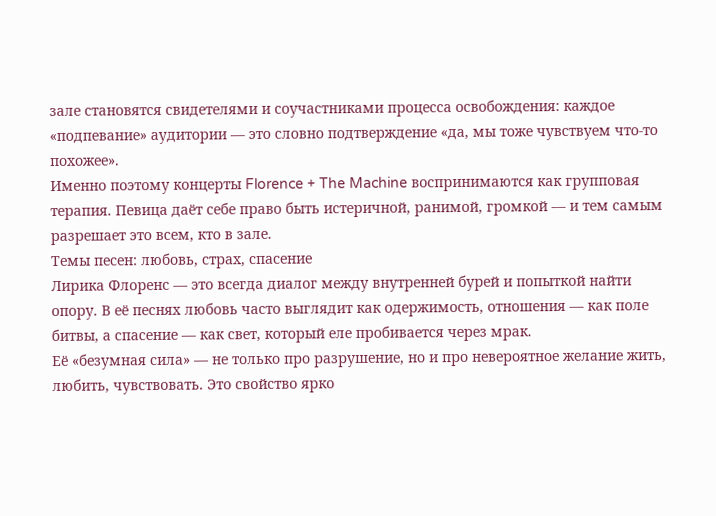зале становятся свидетелями и соучастниками процесса освобождения: каждое «подпевание» аудитории — это словно подтверждение «да, мы тоже чувствуем что‑то похожее».
Именно поэтому концерты Florence + The Machine воспринимаются как групповая терапия. Певица даёт себе право быть истеричной, ранимой, громкой — и тем самым разрешает это всем, кто в зале.
Темы песен: любовь, страх, спасение
Лирика Флоренс — это всегда диалог между внутренней бурей и попыткой найти опору. В её песнях любовь часто выглядит как одержимость, отношения — как поле битвы, а спасение — как свет, который еле пробивается через мрак.
Её «безумная сила» — не только про разрушение, но и про невероятное желание жить, любить, чувствовать. Это свойство ярко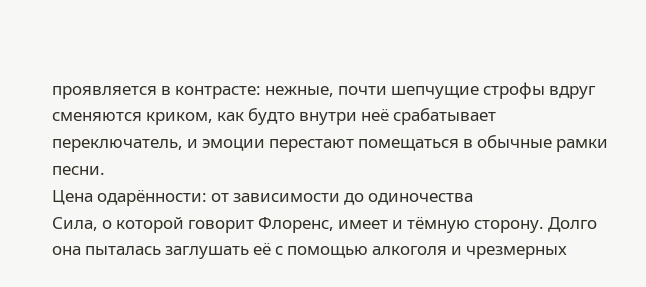проявляется в контрасте: нежные, почти шепчущие строфы вдруг сменяются криком, как будто внутри неё срабатывает переключатель, и эмоции перестают помещаться в обычные рамки песни.
Цена одарённости: от зависимости до одиночества
Сила, о которой говорит Флоренс, имеет и тёмную сторону. Долго она пыталась заглушать её с помощью алкоголя и чрезмерных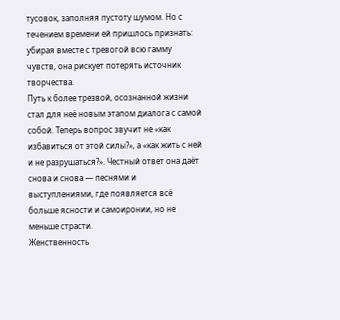тусовок, заполняя пустоту шумом. Но с течением времени ей пришлось признать: убирая вместе с тревогой всю гамму чувств, она рискует потерять источник творчества.
Путь к более трезвой, осознанной жизни стал для неё новым этапом диалога с самой собой. Теперь вопрос звучит не «как избавиться от этой силы?», а «как жить с ней и не разрушаться?». Честный ответ она даёт снова и снова — песнями и выступлениями, где появляется всё больше ясности и самоиронии, но не меньше страсти.
Женственность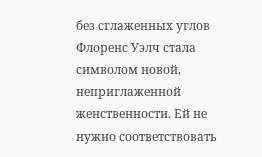без сглаженных углов
Флоренс Уэлч стала символом новой, неприглаженной женственности. Ей не нужно соответствовать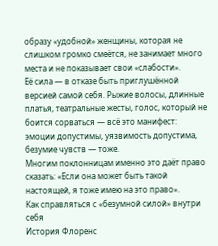образу «удобной» женщины, которая не слишком громко смеётся, не занимает много места и не показывает свои «слабости».
Её сила — в отказе быть приглушённой версией самой себя. Рыжие волосы, длинные платья, театральные жесты, голос, который не боится сорваться — всё это манифест: эмоции допустимы, уязвимость допустима, безумие чувств — тоже.
Многим поклонницам именно это даёт право сказать: «Если она может быть такой настоящей, я тоже имею на это право».
Как справляться с «безумной силой» внутри себя
История Флоренс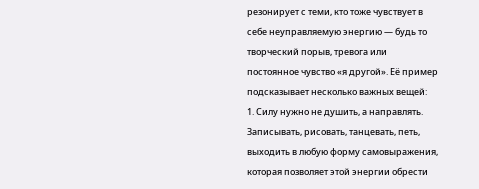резонирует с теми, кто тоже чувствует в себе неуправляемую энергию — будь то творческий порыв, тревога или постоянное чувство «я другой». Её пример подсказывает несколько важных вещей:
1. Силу нужно не душить, а направлять. Записывать, рисовать, танцевать, петь, выходить в любую форму самовыражения, которая позволяет этой энергии обрести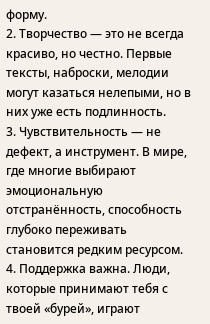форму.
2. Творчество — это не всегда красиво, но честно. Первые тексты, наброски, мелодии могут казаться нелепыми, но в них уже есть подлинность.
3. Чувствительность — не дефект, а инструмент. В мире, где многие выбирают эмоциональную отстранённость, способность глубоко переживать становится редким ресурсом.
4. Поддержка важна. Люди, которые принимают тебя с твоей «бурей», играют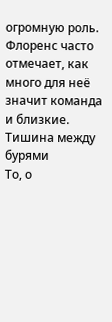огромную роль. Флоренс часто отмечает, как много для неё значит команда и близкие.
Тишина между бурями
То, о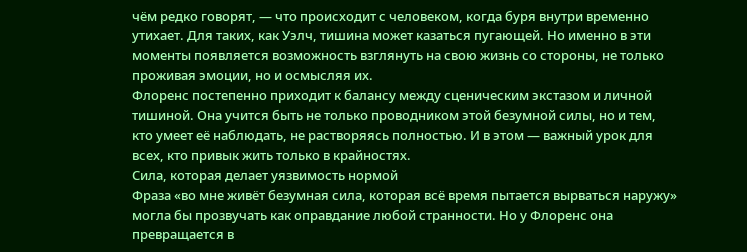чём редко говорят, — что происходит с человеком, когда буря внутри временно утихает. Для таких, как Уэлч, тишина может казаться пугающей. Но именно в эти моменты появляется возможность взглянуть на свою жизнь со стороны, не только проживая эмоции, но и осмысляя их.
Флоренс постепенно приходит к балансу между сценическим экстазом и личной тишиной. Она учится быть не только проводником этой безумной силы, но и тем, кто умеет её наблюдать, не растворяясь полностью. И в этом — важный урок для всех, кто привык жить только в крайностях.
Сила, которая делает уязвимость нормой
Фраза «во мне живёт безумная сила, которая всё время пытается вырваться наружу» могла бы прозвучать как оправдание любой странности. Но у Флоренс она превращается в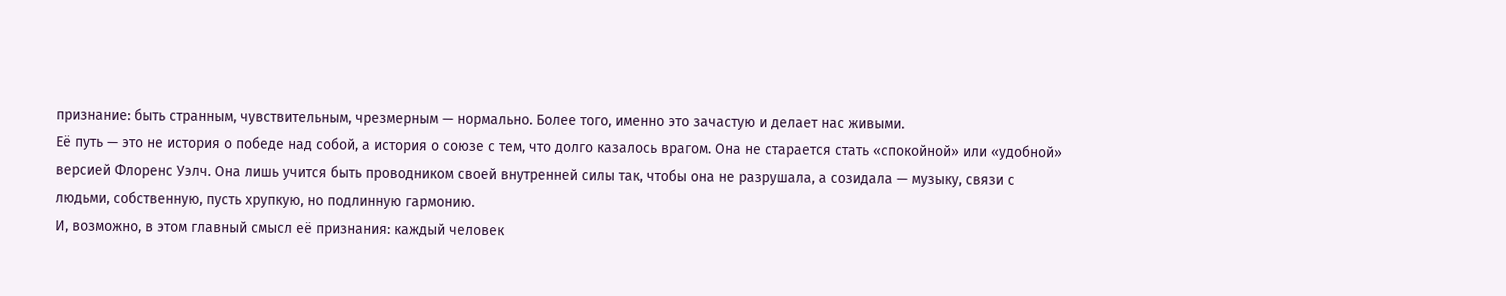признание: быть странным, чувствительным, чрезмерным — нормально. Более того, именно это зачастую и делает нас живыми.
Её путь — это не история о победе над собой, а история о союзе с тем, что долго казалось врагом. Она не старается стать «спокойной» или «удобной» версией Флоренс Уэлч. Она лишь учится быть проводником своей внутренней силы так, чтобы она не разрушала, а созидала — музыку, связи с людьми, собственную, пусть хрупкую, но подлинную гармонию.
И, возможно, в этом главный смысл её признания: каждый человек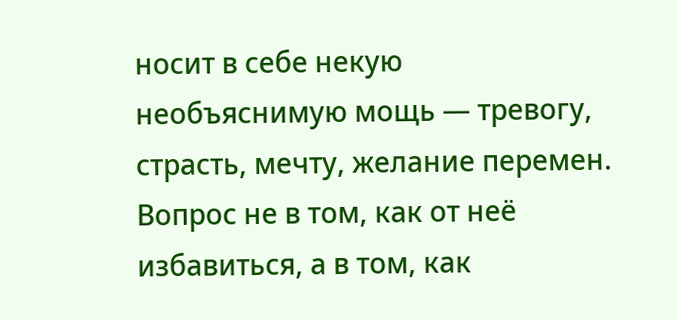носит в себе некую необъяснимую мощь — тревогу, страсть, мечту, желание перемен. Вопрос не в том, как от неё избавиться, а в том, как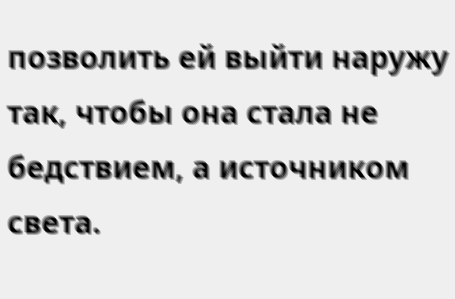позволить ей выйти наружу так, чтобы она стала не бедствием, а источником света.